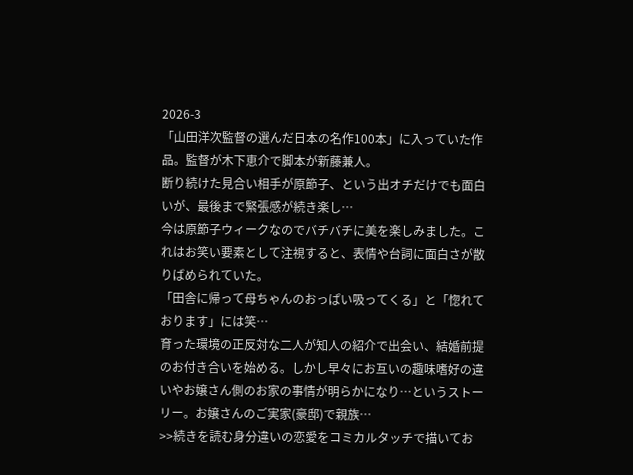2026-3
「山田洋次監督の選んだ日本の名作100本」に入っていた作品。監督が木下恵介で脚本が新藤兼人。
断り続けた見合い相手が原節子、という出オチだけでも面白いが、最後まで緊張感が続き楽し…
今は原節子ウィークなのでバチバチに美を楽しみました。これはお笑い要素として注視すると、表情や台詞に面白さが散りばめられていた。
「田舎に帰って母ちゃんのおっぱい吸ってくる」と「惚れております」には笑…
育った環境の正反対な二人が知人の紹介で出会い、結婚前提のお付き合いを始める。しかし早々にお互いの趣味嗜好の違いやお嬢さん側のお家の事情が明らかになり…というストーリー。お嬢さんのご実家(豪邸)で親族…
>>続きを読む身分違いの恋愛をコミカルタッチで描いてお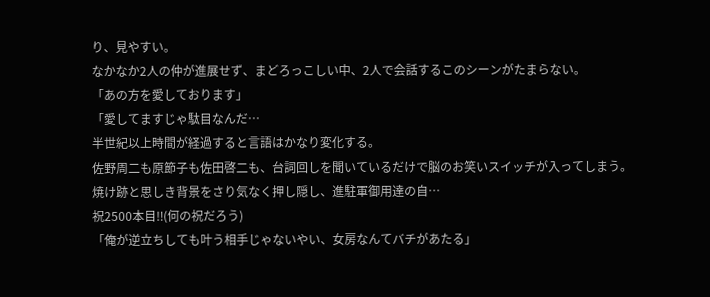り、見やすい。
なかなか2人の仲が進展せず、まどろっこしい中、2人で会話するこのシーンがたまらない。
「あの方を愛しております」
「愛してますじゃ駄目なんだ…
半世紀以上時間が経過すると言語はかなり変化する。
佐野周二も原節子も佐田啓二も、台詞回しを聞いているだけで脳のお笑いスイッチが入ってしまう。
焼け跡と思しき背景をさり気なく押し隠し、進駐軍御用達の自…
祝2500本目‼(何の祝だろう)
「俺が逆立ちしても叶う相手じゃないやい、女房なんてバチがあたる」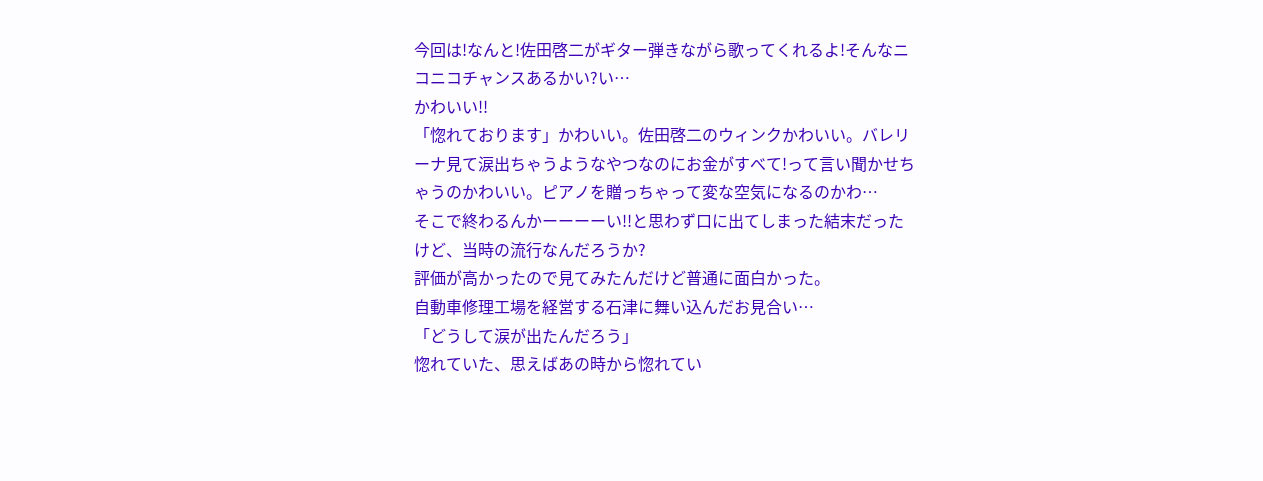今回は!なんと!佐田啓二がギター弾きながら歌ってくれるよ!そんなニコニコチャンスあるかい?い…
かわいい!!
「惚れております」かわいい。佐田啓二のウィンクかわいい。バレリーナ見て涙出ちゃうようなやつなのにお金がすべて!って言い聞かせちゃうのかわいい。ピアノを贈っちゃって変な空気になるのかわ…
そこで終わるんかーーーーい!!と思わず口に出てしまった結末だったけど、当時の流行なんだろうか?
評価が高かったので見てみたんだけど普通に面白かった。
自動車修理工場を経営する石津に舞い込んだお見合い…
「どうして涙が出たんだろう」
惚れていた、思えばあの時から惚れてい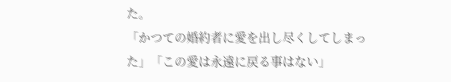た。
「かつての婚約者に愛を出し尽くしてしまった」「この愛は永遠に戻る事はない」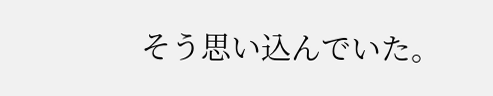そう思い込んでいた。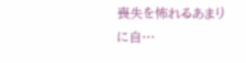喪失を怖れるあまりに自…